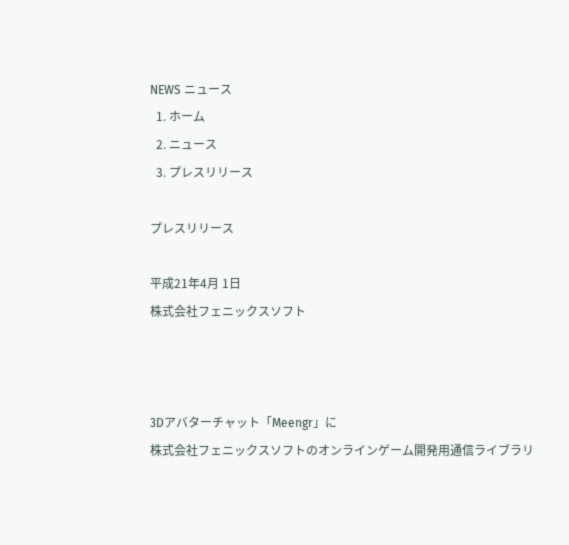NEWS ニュース
  1. ホーム
  2. ニュース
  3. プレスリリース

プレスリリース

平成21年4月 1日
株式会社フェニックスソフト



3Dアバターチャット「Meengr」に
株式会社フェニックスソフトのオンラインゲーム開発用通信ライブラリ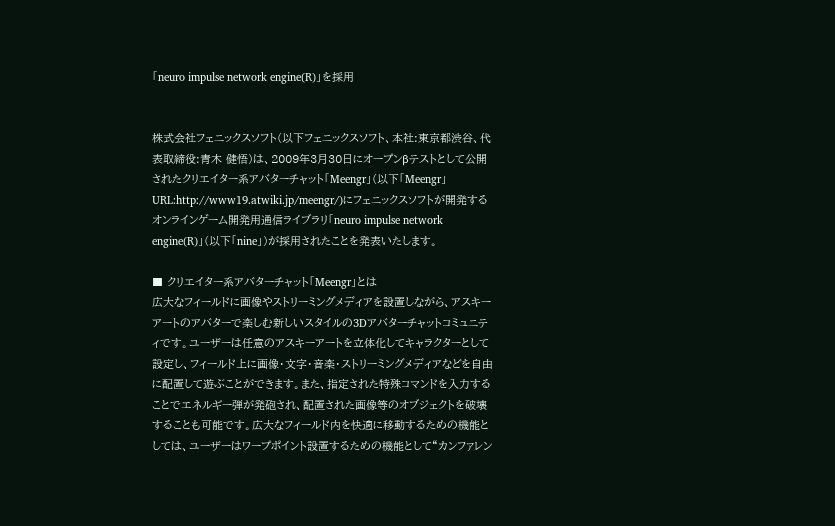「neuro impulse network engine(R)」を採用


株式会社フェニックスソフト(以下フェニックスソフト、本社:東京都渋谷、代表取締役:青木 健悟)は、2009年3月30日にオープンβテストとして公開されたクリエイター系アバターチャット「Meengr」(以下「Meengr」URL:http://www19.atwiki.jp/meengr/)にフェニックスソフトが開発するオンラインゲーム開発用通信ライブラリ「neuro impulse network engine(R)」(以下「nine」)が採用されたことを発表いたします。

■ クリエイター系アバターチャット「Meengr」とは
広大なフィールドに画像やストリーミングメディアを設置しながら、アスキーアートのアバターで楽しむ新しいスタイルの3Dアバターチャットコミュニティです。ユーザーは任意のアスキーアートを立体化してキャラクターとして設定し、フィールド上に画像・文字・音楽・ストリーミングメディアなどを自由に配置して遊ぶことができます。また、指定された特殊コマンドを入力することでエネルギー弾が発砲され、配置された画像等のオブジェクトを破壊することも可能です。広大なフィールド内を快適に移動するための機能としては、ユーザーはワープポイント設置するための機能として“カンファレン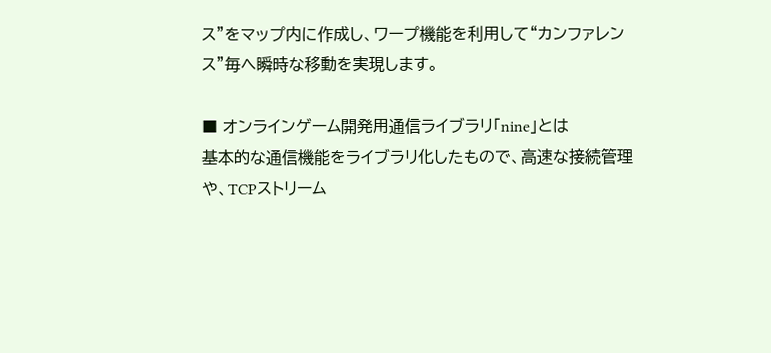ス”をマップ内に作成し、ワープ機能を利用して“カンファレンス”毎へ瞬時な移動を実現します。

■ オンラインゲーム開発用通信ライブラリ「nine」とは
基本的な通信機能をライブラリ化したもので、高速な接続管理や、TCPストリーム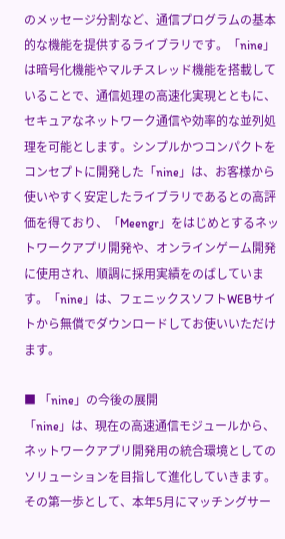のメッセージ分割など、通信プログラムの基本的な機能を提供するライブラリです。「nine」は暗号化機能やマルチスレッド機能を搭載していることで、通信処理の高速化実現とともに、セキュアなネットワーク通信や効率的な並列処理を可能とします。シンプルかつコンパクトをコンセプトに開発した「nine」は、お客様から使いやすく安定したライブラリであるとの高評価を得ており、「Meengr」をはじめとするネットワークアプリ開発や、オンラインゲーム開発に使用され、順調に採用実績をのばしています。「nine」は、フェニックスソフトWEBサイトから無償でダウンロードしてお使いいただけます。

■ 「nine」の今後の展開
「nine」は、現在の高速通信モジュールから、ネットワークアプリ開発用の統合環境としてのソリューションを目指して進化していきます。その第一歩として、本年5月にマッチングサー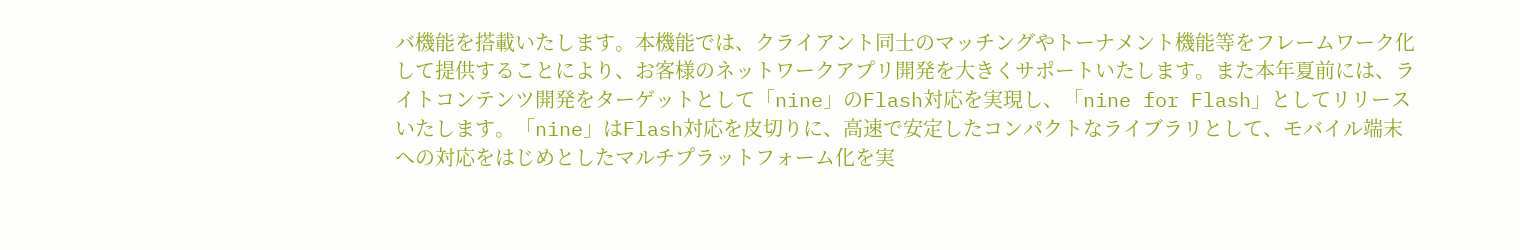バ機能を搭載いたします。本機能では、クライアント同士のマッチングやトーナメント機能等をフレームワーク化して提供することにより、お客様のネットワークアプリ開発を大きくサポートいたします。また本年夏前には、ライトコンテンツ開発をターゲットとして「nine」のFlash対応を実現し、「nine for Flash」としてリリースいたします。「nine」はFlash対応を皮切りに、高速で安定したコンパクトなライブラリとして、モバイル端末への対応をはじめとしたマルチプラットフォーム化を実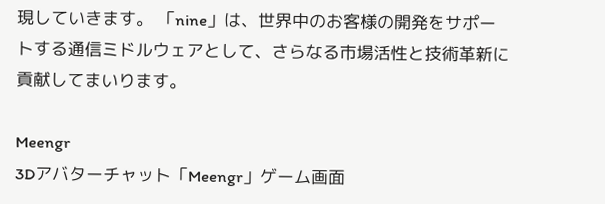現していきます。 「nine」は、世界中のお客様の開発をサポートする通信ミドルウェアとして、さらなる市場活性と技術革新に貢献してまいります。

Meengr
3Dアバターチャット「Meengr」ゲーム画面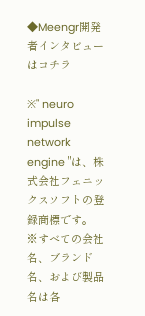◆Meengr開発者インタビューはコチラ

※" neuro impulse network engine "は、株式会社フェニックスソフトの登録商標です。
※すべての会社名、ブランド名、および製品名は各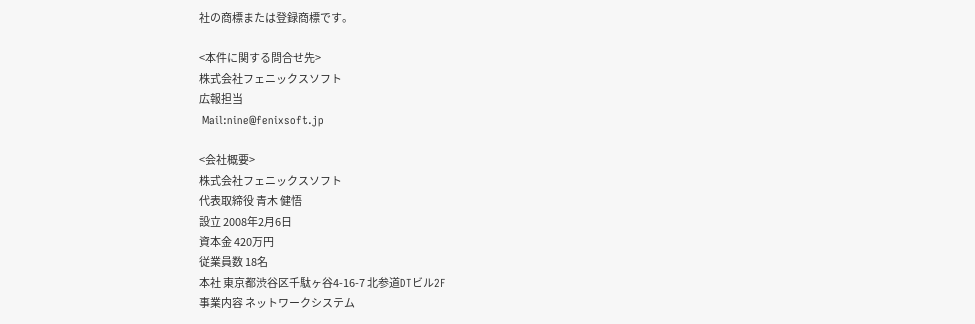社の商標または登録商標です。

<本件に関する問合せ先>
株式会社フェニックスソフト
広報担当
 Mail:nine@fenixsoft.jp

<会社概要>
株式会社フェニックスソフト
代表取締役 青木 健悟
設立 2008年2月6日
資本金 420万円
従業員数 18名
本社 東京都渋谷区千駄ヶ谷4-16-7 北参道DTビル2F
事業内容 ネットワークシステム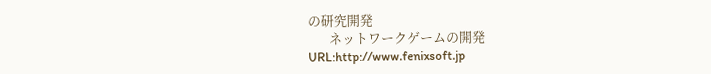の研究開発
       ネットワークゲームの開発
URL:http://www.fenixsoft.jp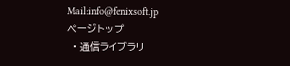Mail:info@fenixsoft.jp
ページトップ
  • 通信ライブラリ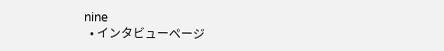nine
  • インタビューページ